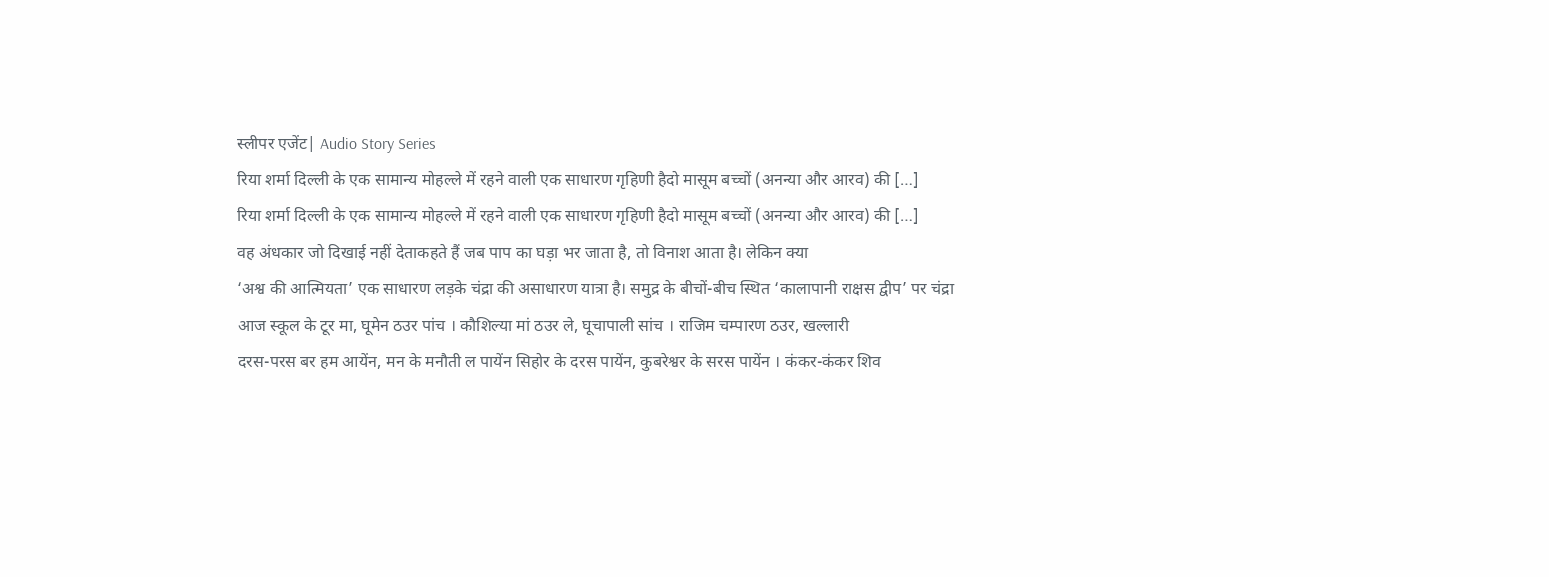स्लीपर एजेंट| Audio Story Series
रिया शर्मा दिल्ली के एक सामान्य मोहल्ले में रहने वाली एक साधारण गृहिणी हैदो मासूम बच्चों (अनन्या और आरव) की […]
रिया शर्मा दिल्ली के एक सामान्य मोहल्ले में रहने वाली एक साधारण गृहिणी हैदो मासूम बच्चों (अनन्या और आरव) की […]
वह अंधकार जो दिखाई नहीं देताकहते हैं जब पाप का घड़ा भर जाता है, तो विनाश आता है। लेकिन क्या
‘अश्व की आत्मियता’ एक साधारण लड़के चंद्रा की असाधारण यात्रा है। समुद्र के बीचों-बीच स्थित ‘कालापानी राक्षस द्वीप’ पर चंद्रा
आज स्कूल के टूर मा, घूमेन ठउर पांच । कौशिल्या मां ठउर ले, घूचापाली सांच । राजिम चम्पारण ठउर, खल्लारी
दरस-परस बर हम आयेंन, मन के मनौती ल पायेंन सिहोर के दरस पायेंन, कुबरेश्वर के सरस पायेंन । कंकर-कंकर शिव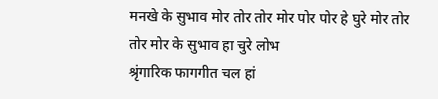मनखे के सुभाव मोर तोर तोर मोर पोर पोर हे घुरे मोर तोर तोर मोर के सुभाव हा चुरे लोभ
श्रृंगारिक फागगीत चल हां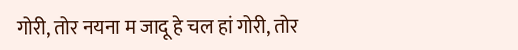गोरी, तोर नयना म जादू हे चल हां गोरी, तोर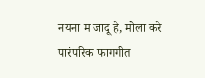नयना म जादू हे, मोला करे
पारंपरिक फागगीत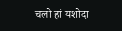चलो हां यशोदा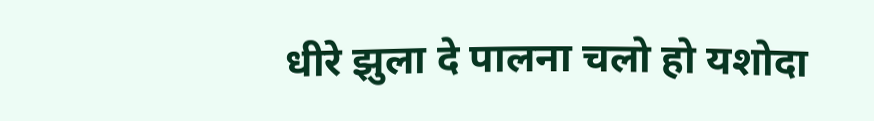धीरे झुला दे पालना चलो हो यशोदा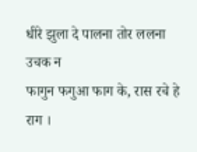धीरे झुला दे पालना तोर ललना उचक न
फागुन फगुआ फाग के, रास रचे हे राग ।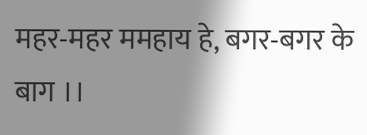महर-महर ममहाय हे, बगर-बगर के बाग ।।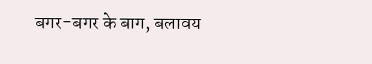बगर-बगर के बाग, बलावय